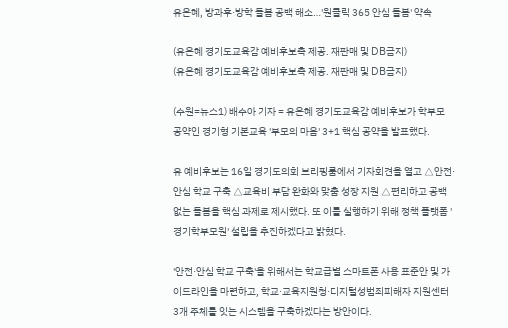유은혜, 방과후·방학 돌봄 공백 해소…'원클릭 365 안심 돌봄' 약속

(유은혜 경기도교육감 예비후보측 제공. 재판매 및 DB금지)
(유은혜 경기도교육감 예비후보측 제공. 재판매 및 DB금지)

(수원=뉴스1) 배수아 기자 = 유은혜 경기도교육감 예비후보가 학부모 공약인 경기형 기본교육 '부모의 마음' 3+1 핵심 공약을 발표했다.

유 예비후보는 16일 경기도의회 브리핑룸에서 기자회견을 열고 △안전·안심 학교 구축 △교육비 부담 완화와 맞춤 성장 지원 △편리하고 공백 없는 돌봄을 핵심 과제로 제시했다. 또 이를 실행하기 위해 정책 플랫폼 '경기학부모원' 설립을 추진하겠다고 밝혔다.

'안전·안심 학교 구축'을 위해서는 학교급별 스마트폰 사용 표준안 및 가이드라인을 마련하고, 학교·교육지원청·디지털성범죄피해자 지원센터 3개 주체를 잇는 시스템을 구축하겠다는 방안이다.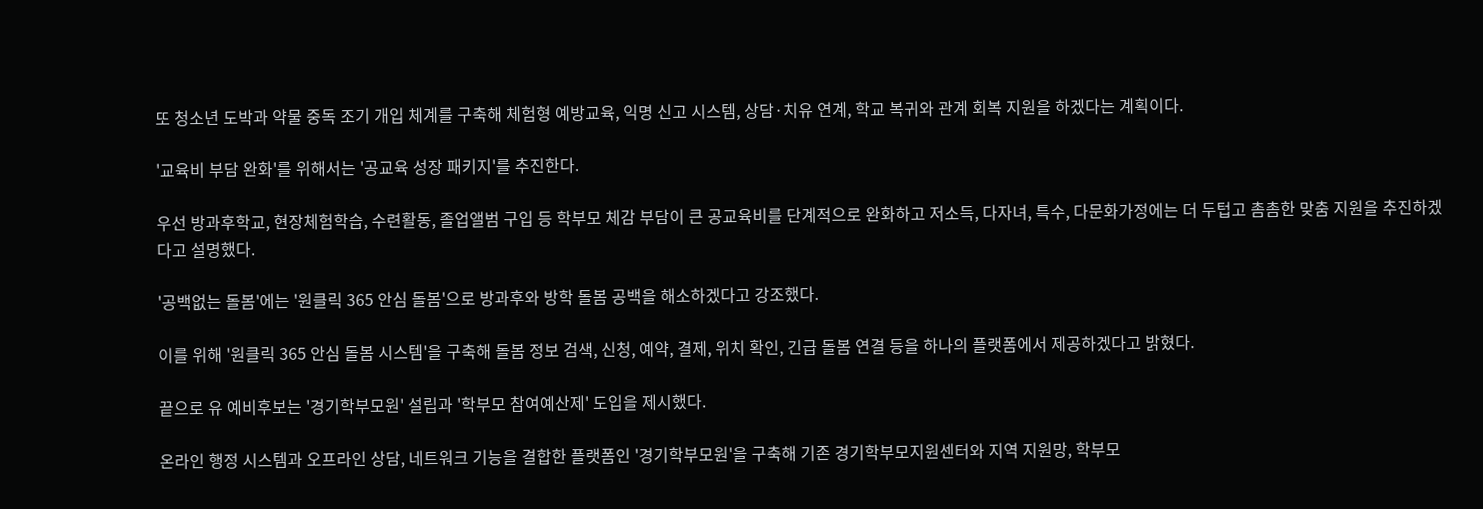또 청소년 도박과 약물 중독 조기 개입 체계를 구축해 체험형 예방교육, 익명 신고 시스템, 상담·치유 연계, 학교 복귀와 관계 회복 지원을 하겠다는 계획이다.

'교육비 부담 완화'를 위해서는 '공교육 성장 패키지'를 추진한다.

우선 방과후학교, 현장체험학습, 수련활동, 졸업앨범 구입 등 학부모 체감 부담이 큰 공교육비를 단계적으로 완화하고 저소득, 다자녀, 특수, 다문화가정에는 더 두텁고 촘촘한 맞춤 지원을 추진하겠다고 설명했다.

'공백없는 돌봄'에는 '원클릭 365 안심 돌봄'으로 방과후와 방학 돌봄 공백을 해소하겠다고 강조했다.

이를 위해 '원클릭 365 안심 돌봄 시스템'을 구축해 돌봄 정보 검색, 신청, 예약, 결제, 위치 확인, 긴급 돌봄 연결 등을 하나의 플랫폼에서 제공하겠다고 밝혔다.

끝으로 유 예비후보는 '경기학부모원' 설립과 '학부모 참여예산제' 도입을 제시했다.

온라인 행정 시스템과 오프라인 상담, 네트워크 기능을 결합한 플랫폼인 '경기학부모원'을 구축해 기존 경기학부모지원센터와 지역 지원망, 학부모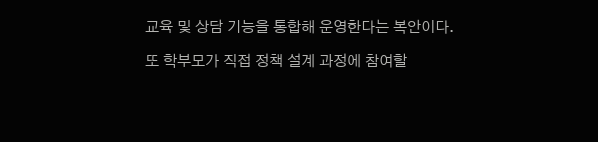교육 및 상담 기능을 통합해 운영한다는 복안이다.

또 학부모가 직접 정책 설계 과정에 참여할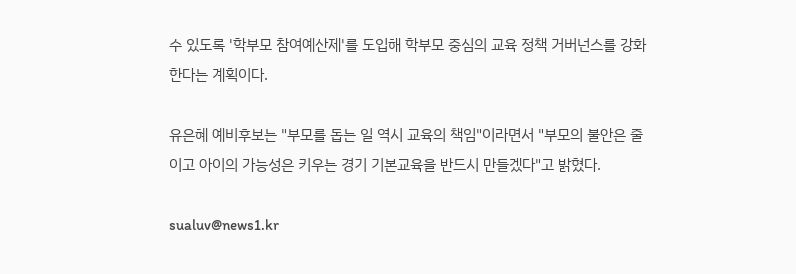수 있도록 '학부모 참여예산제'를 도입해 학부모 중심의 교육 정책 거버넌스를 강화한다는 계획이다.

유은혜 예비후보는 "부모를 돕는 일 역시 교육의 책임"이라면서 "부모의 불안은 줄이고 아이의 가능성은 키우는 경기 기본교육을 반드시 만들겠다"고 밝혔다.

sualuv@news1.kr